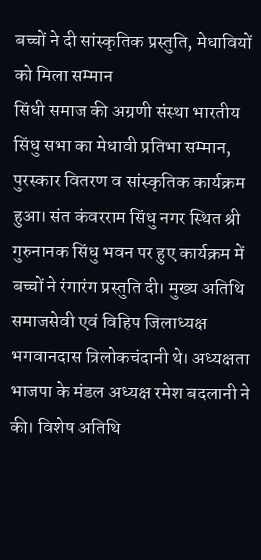बच्चों ने दी सांस्कृतिक प्रस्तुति, मेधावियों को मिला सम्मान
सिंधी समाज की अग्रणी संस्था भारतीय सिंधु सभा का मेधावी प्रतिभा सम्मान, पुरस्कार वितरण व सांस्कृतिक कार्यक्रम हुआ। संत कंवरराम सिंधु नगर स्थित श्री गुरुनानक सिंधु भवन पर हुए कार्यक्रम में बच्चों ने रंगारंग प्रस्तुति दी। मुख्य अतिथि समाजसेवी एवं विहिप जिलाध्यक्ष भगवानदास त्रिलोकचंदानी थे। अध्यक्षता भाजपा के मंडल अध्यक्ष रमेश बदलानी ने की। विशेष अतिथि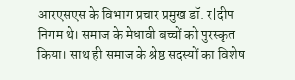आरएसएस के विभाग प्रचार प्रमुख डॉ. र|दीप निगम थे। समाज के मेधावी बच्चों को पुरस्कृत किया। साथ ही समाज के श्रेष्ठ सदस्यों का विशेष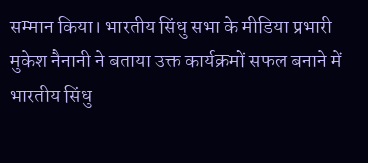सम्मान किया। भारतीय सिंधु सभा के मीडिया प्रभारी मुकेश नैनानी ने बताया उक्त कार्यक्रमों सफल बनाने में भारतीय सिंधु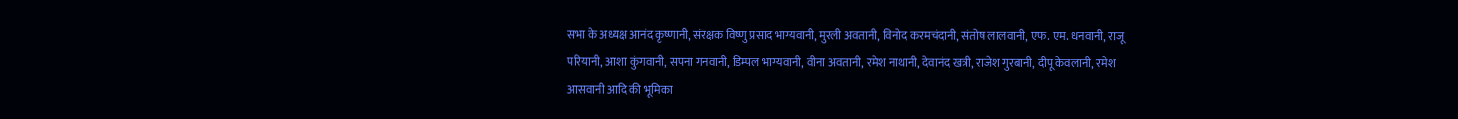सभा के अध्यक्ष आनंद कृष्णानी, संरक्षक विष्णु प्रसाद भाग्यवानी, मुरली अवतानी, विनोद करमचंदानी, संतोष लालवानी, एफ. एम. धनवानी, राजू परियानी, आशा कुंगवानी, सपना गनवानी, डिम्पल भाग्यवानी, वीना अवतानी, रमेश नाथानी, देवानंद खत्री, राजेश गुरबानी, दीपू केवलानी, रमेश आसवानी आदि की भूमिका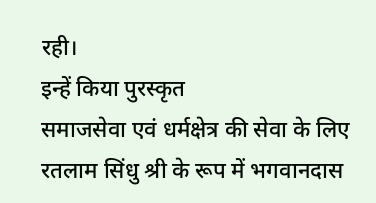रही।
इन्हें किया पुरस्कृत
समाजसेवा एवं धर्मक्षेत्र की सेवा के लिए रतलाम सिंधु श्री के रूप में भगवानदास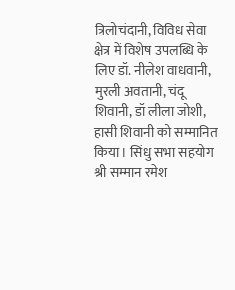त्रिलोचंदानी, विविध सेवा क्षेत्र में विशेष उपलब्धि के लिए डॉ. नीलेश वाधवानी, मुरली अवतानी, चंदू शिवानी, डॉ लीला जोशी, हासी शिवानी को सम्मानित किया। सिंधु सभा सहयोग श्री सम्मान रमेश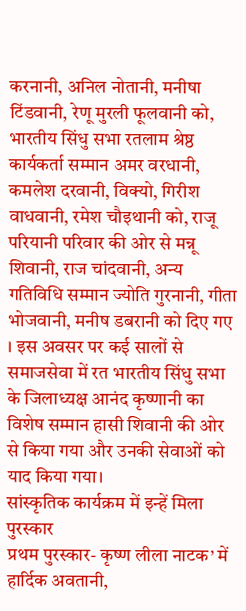करनानी, अनिल नोतानी, मनीषा टिंडवानी, रेणू मुरली फूलवानी को, भारतीय सिंधु सभा रतलाम श्रेष्ठ कार्यकर्ता सम्मान अमर वरधानी, कमलेश दरवानी, विक्यो, गिरीश वाधवानी, रमेश चौइथानी को, राजू परियानी परिवार की ओर से मन्नू शिवानी, राज चांदवानी, अन्य गतिविधि सम्मान ज्योति गुरनानी, गीता भोजवानी, मनीष डबरानी को दिए गए । इस अवसर पर कई सालों से समाजसेवा में रत भारतीय सिंधु सभा के जिलाध्यक्ष आनंद कृष्णानी का विशेष सम्मान हासी शिवानी की ओर से किया गया और उनकी सेवाओं को याद किया गया।
सांस्कृतिक कार्यक्रम में इन्हें मिला पुरस्कार
प्रथम पुरस्कार- कृष्ण लीला नाटक’ में हार्दिक अवतानी,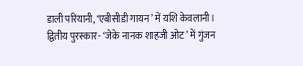डाली परियानी, ‘एबीसीडी गायन’ में यशि केवलानी।
द्वितीय पुरस्कार- ‘जेके नानक शाहजी ओट’ में गुंजन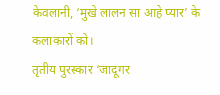केवलानी, ‘मुखे लालन सा आहे प्यार’ के कलाकारों को।
तृतीय पुरस्कार ‘जादूगर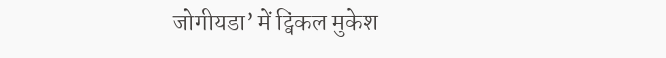जोगीयडा’ में ट्विंकल मुकेश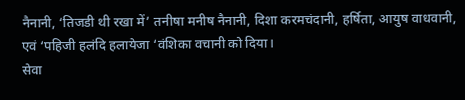नैनानी, ‘तिजडी थी रखा में’ तनीषा मनीष नैनानी, दिशा करमचंदानी, हर्षिता, आयुष वाधवानी, एवं ‘पहिजी हलंदि हलायेजा ‘वंशिका वचानी को दिया।
सेवा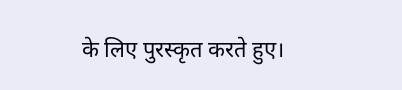के लिए पुरस्कृत करते हुए।